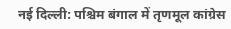नई दिल्ली: पश्चिम बंगाल में तृणमूल कांग्रेस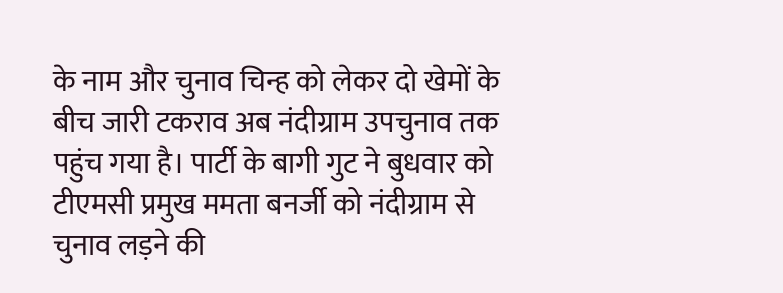के नाम और चुनाव चिन्ह को लेकर दो खेमों के बीच जारी टकराव अब नंदीग्राम उपचुनाव तक पहुंच गया है। पार्टी के बागी गुट ने बुधवार को टीएमसी प्रमुख ममता बनर्जी को नंदीग्राम से चुनाव लड़ने की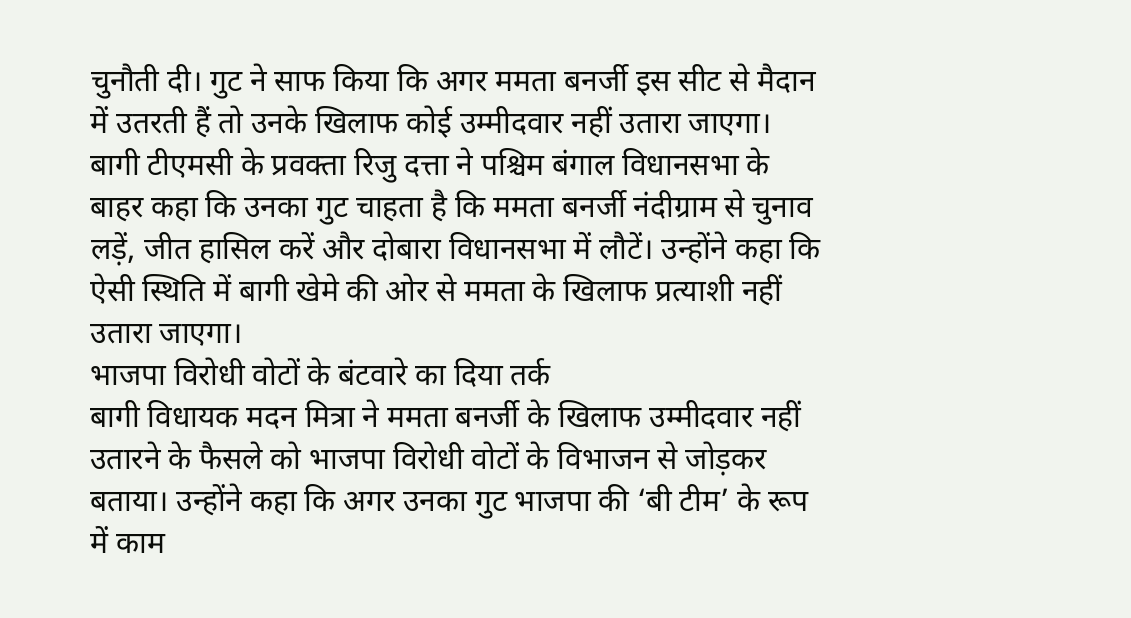चुनौती दी। गुट ने साफ किया कि अगर ममता बनर्जी इस सीट से मैदान में उतरती हैं तो उनके खिलाफ कोई उम्मीदवार नहीं उतारा जाएगा।
बागी टीएमसी के प्रवक्ता रिजु दत्ता ने पश्चिम बंगाल विधानसभा के बाहर कहा कि उनका गुट चाहता है कि ममता बनर्जी नंदीग्राम से चुनाव लड़ें, जीत हासिल करें और दोबारा विधानसभा में लौटें। उन्होंने कहा कि ऐसी स्थिति में बागी खेमे की ओर से ममता के खिलाफ प्रत्याशी नहीं उतारा जाएगा।
भाजपा विरोधी वोटों के बंटवारे का दिया तर्क
बागी विधायक मदन मित्रा ने ममता बनर्जी के खिलाफ उम्मीदवार नहीं उतारने के फैसले को भाजपा विरोधी वोटों के विभाजन से जोड़कर बताया। उन्होंने कहा कि अगर उनका गुट भाजपा की ‘बी टीम’ के रूप में काम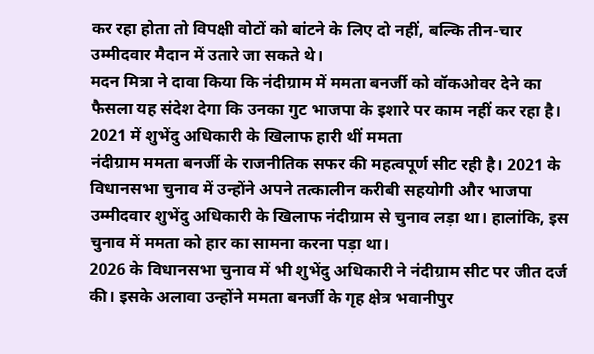कर रहा होता तो विपक्षी वोटों को बांटने के लिए दो नहीं, बल्कि तीन-चार उम्मीदवार मैदान में उतारे जा सकते थे।
मदन मित्रा ने दावा किया कि नंदीग्राम में ममता बनर्जी को वॉकओवर देने का फैसला यह संदेश देगा कि उनका गुट भाजपा के इशारे पर काम नहीं कर रहा है।
2021 में शुभेंदु अधिकारी के खिलाफ हारी थीं ममता
नंदीग्राम ममता बनर्जी के राजनीतिक सफर की महत्वपूर्ण सीट रही है। 2021 के विधानसभा चुनाव में उन्होंने अपने तत्कालीन करीबी सहयोगी और भाजपा उम्मीदवार शुभेंदु अधिकारी के खिलाफ नंदीग्राम से चुनाव लड़ा था। हालांकि, इस चुनाव में ममता को हार का सामना करना पड़ा था।
2026 के विधानसभा चुनाव में भी शुभेंदु अधिकारी ने नंदीग्राम सीट पर जीत दर्ज की। इसके अलावा उन्होंने ममता बनर्जी के गृह क्षेत्र भवानीपुर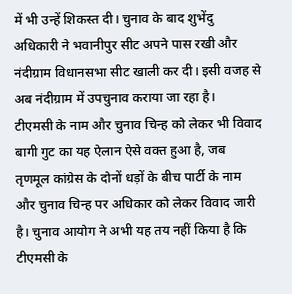में भी उन्हें शिकस्त दी। चुनाव के बाद शुभेंदु अधिकारी ने भवानीपुर सीट अपने पास रखी और नंदीग्राम विधानसभा सीट खाली कर दी। इसी वजह से अब नंदीग्राम में उपचुनाव कराया जा रहा है।
टीएमसी के नाम और चुनाव चिन्ह को लेकर भी विवाद
बागी गुट का यह ऐलान ऐसे वक्त हुआ है, जब तृणमूल कांग्रेस के दोनों धड़ों के बीच पार्टी के नाम और चुनाव चिन्ह पर अधिकार को लेकर विवाद जारी है। चुनाव आयोग ने अभी यह तय नहीं किया है कि टीएमसी के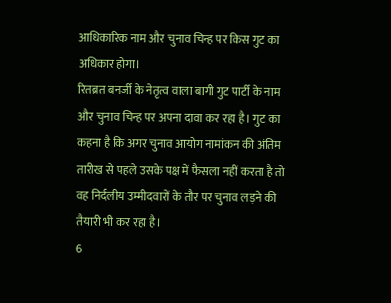आधिकारिक नाम और चुनाव चिन्ह पर किस गुट का अधिकार होगा।
रितब्रत बनर्जी के नेतृत्व वाला बागी गुट पार्टी के नाम और चुनाव चिन्ह पर अपना दावा कर रहा है। गुट का कहना है कि अगर चुनाव आयोग नामांकन की अंतिम तारीख से पहले उसके पक्ष में फैसला नहीं करता है तो वह निर्दलीय उम्मीदवारों के तौर पर चुनाव लड़ने की तैयारी भी कर रहा है।
6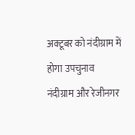अक्टूबर को नंदीग्राम में होगा उपचुनाव
नंदीग्राम और रेजीनगर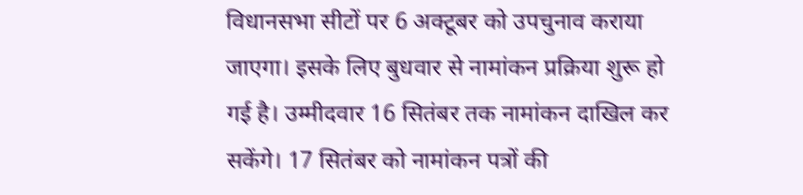विधानसभा सीटों पर 6 अक्टूबर को उपचुनाव कराया जाएगा। इसके लिए बुधवार से नामांकन प्रक्रिया शुरू हो गई है। उम्मीदवार 16 सितंबर तक नामांकन दाखिल कर सकेंगे। 17 सितंबर को नामांकन पत्रों की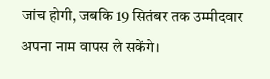जांच होगी, जबकि 19 सितंबर तक उम्मीदवार अपना नाम वापस ले सकेंगे।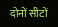दोनों सीटों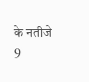के नतीजे 9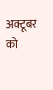अक्टूबर को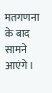मतगणना के बाद सामने आएंगे।